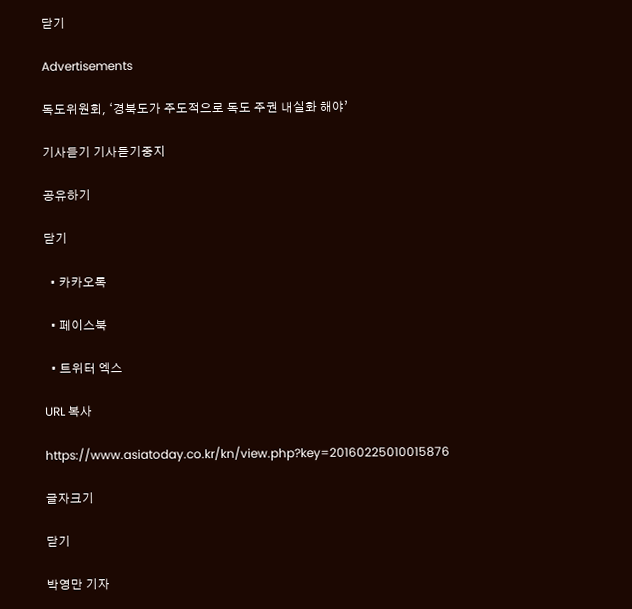닫기

Advertisements

독도위원회, ‘경북도가 주도적으로 독도 주권 내실화 해야’

기사듣기 기사듣기중지

공유하기

닫기

  • 카카오톡

  • 페이스북

  • 트위터 엑스

URL 복사

https://www.asiatoday.co.kr/kn/view.php?key=20160225010015876

글자크기

닫기

박영만 기자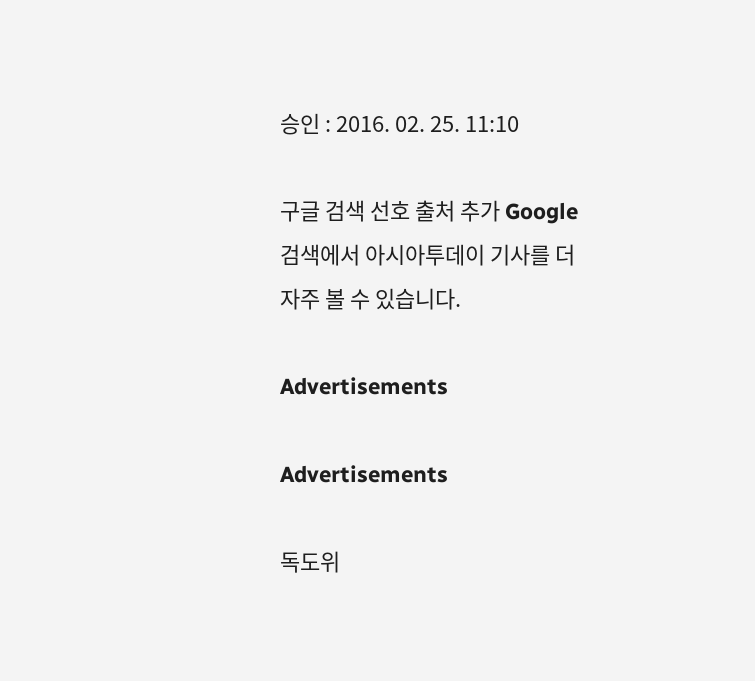승인 : 2016. 02. 25. 11:10

구글 검색 선호 출처 추가 Google 검색에서 아시아투데이 기사를 더 자주 볼 수 있습니다.

Advertisements

Advertisements

독도위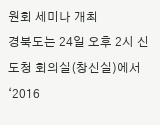원회 세미나 개최
경북도는 24일 오후 2시 신도청 회의실(창신실)에서 ‘2016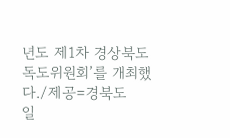년도 제1차 경상북도 독도위원회’를 개최했다./제공=경북도
일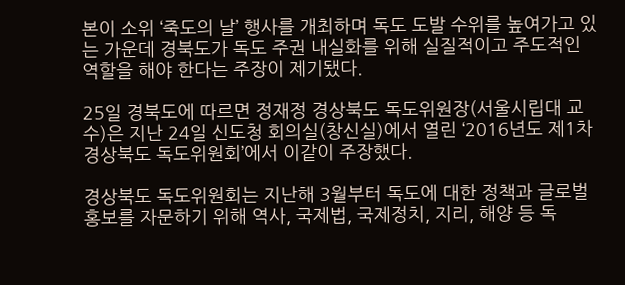본이 소위 ‘죽도의 날’ 행사를 개최하며 독도 도발 수위를 높여가고 있는 가운데 경북도가 독도 주권 내실화를 위해 실질적이고 주도적인 역할을 해야 한다는 주장이 제기됐다.

25일 경북도에 따르면 정재정 경상북도 독도위원장(서울시립대 교수)은 지난 24일 신도청 회의실(창신실)에서 열린 ‘2016년도 제1차 경상북도 독도위원회’에서 이같이 주장했다.

경상북도 독도위원회는 지난해 3월부터 독도에 대한 정책과 글로벌 홍보를 자문하기 위해 역사, 국제법, 국제정치, 지리, 해양 등 독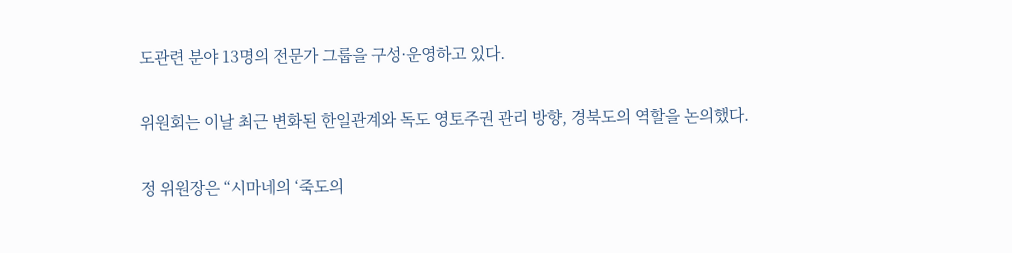도관련 분야 13명의 전문가 그룹을 구성·운영하고 있다.

위원회는 이날 최근 변화된 한일관계와 독도 영토주권 관리 방향, 경북도의 역할을 논의했다.

정 위원장은 “시마네의 ‘죽도의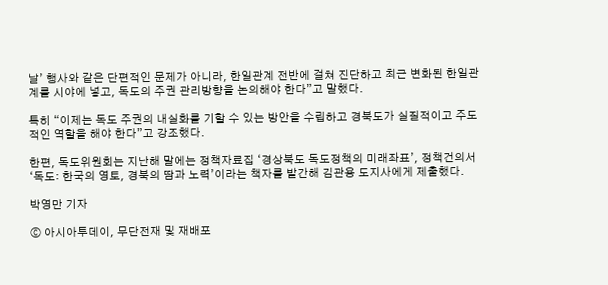날’ 행사와 같은 단편적인 문제가 아니라, 한일관계 전반에 걸쳐 진단하고 최근 변화된 한일관계를 시야에 넣고, 독도의 주권 관리방향을 논의해야 한다”고 말했다.

특히 “이제는 독도 주권의 내실화를 기할 수 있는 방안을 수립하고 경북도가 실질적이고 주도적인 역할을 해야 한다”고 강조했다.

한편, 독도위원회는 지난해 말에는 정책자료집 ‘경상북도 독도정책의 미래좌표’, 정책건의서 ‘독도: 한국의 영토, 경북의 땀과 노력’이라는 책자를 발간해 김관용 도지사에게 제출했다.

박영만 기자

ⓒ 아시아투데이, 무단전재 및 재배포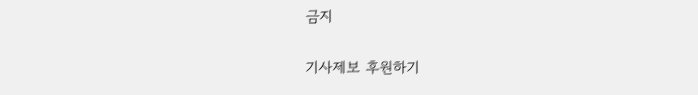금지

기사제보 후원하기